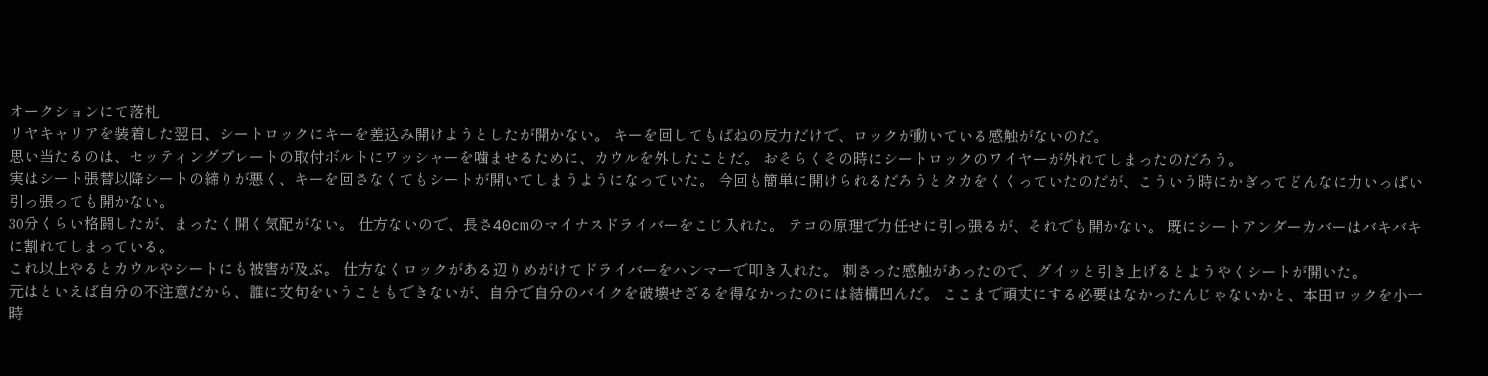オークションにて落札
リヤキャリアを装着した翌日、シートロックにキーを差込み開けようとしたが開かない。 キーを回してもばねの反力だけで、ロックが動いている感触がないのだ。
思い当たるのは、セッティングプレートの取付ボルトにワッシャーを噛ませるために、カウルを外したことだ。 おそらくその時にシートロックのワイヤーが外れてしまったのだろう。
実はシート張替以降シートの締りが悪く、キーを回さなくてもシートが開いてしまうようになっていた。 今回も簡単に開けられるだろうとタカをくくっていたのだが、こういう時にかぎってどんなに力いっぱい引っ張っても開かない。
30分くらい格闘したが、まったく開く気配がない。 仕方ないので、長さ40cmのマイナスドライバーをこじ入れた。 テコの原理で力任せに引っ張るが、それでも開かない。 既にシートアンダーカバーはバキバキに割れてしまっている。
これ以上やるとカウルやシートにも被害が及ぶ。 仕方なくロックがある辺りめがけてドライバーをハンマーで叩き入れた。 刺さった感触があったので、グイッと引き上げるとようやくシートが開いた。
元はといえば自分の不注意だから、誰に文句をいうこともできないが、自分で自分のバイクを破壊せざるを得なかったのには結構凹んだ。 ここまで頑丈にする必要はなかったんじゃないかと、本田ロックを小一時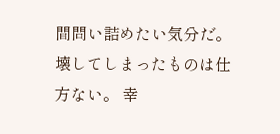間問い詰めたい気分だ。
壊してしまったものは仕方ない。 幸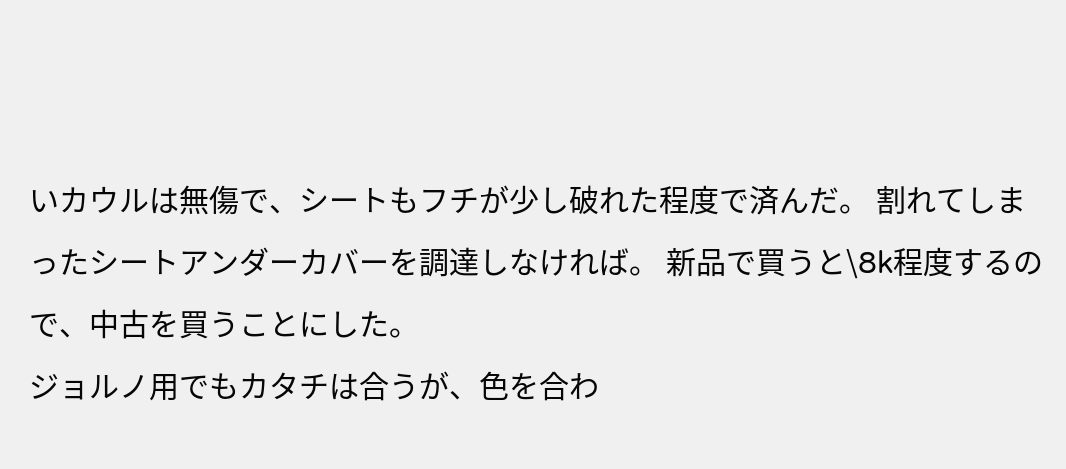いカウルは無傷で、シートもフチが少し破れた程度で済んだ。 割れてしまったシートアンダーカバーを調達しなければ。 新品で買うと\8k程度するので、中古を買うことにした。
ジョルノ用でもカタチは合うが、色を合わ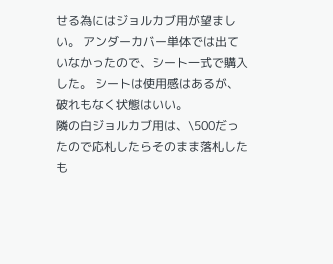せる為にはジョルカブ用が望ましい。 アンダーカバー単体では出ていなかったので、シート一式で購入した。 シートは使用感はあるが、破れもなく状態はいい。
隣の白ジョルカブ用は、\500だったので応札したらそのまま落札したも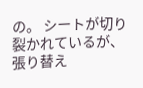の。 シートが切り裂かれているが、張り替え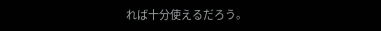れば十分使えるだろう。